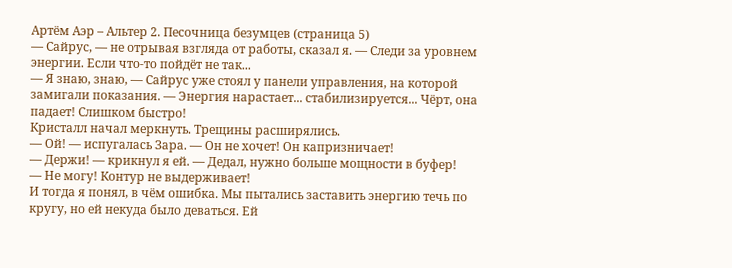Артём Аэр – Альтер 2. Песочница безумцев (страница 5)
— Сайрус, — не отрывая взгляда от работы, сказал я. — Следи за уровнем энергии. Если что-то пойдёт не так...
— Я знаю, знаю, — Сайрус уже стоял у панели управления, на которой замигали показания. — Энергия нарастает... стабилизируется... Чёрт, она падает! Слишком быстро!
Кристалл начал меркнуть. Трещины расширялись.
— Ой! — испугалась Зара. — Он не хочет! Он капризничает!
— Держи! — крикнул я ей. — Дедал, нужно больше мощности в буфер!
— Не могу! Контур не выдерживает!
И тогда я понял, в чём ошибка. Мы пытались заставить энергию течь по кругу, но ей некуда было деваться. Ей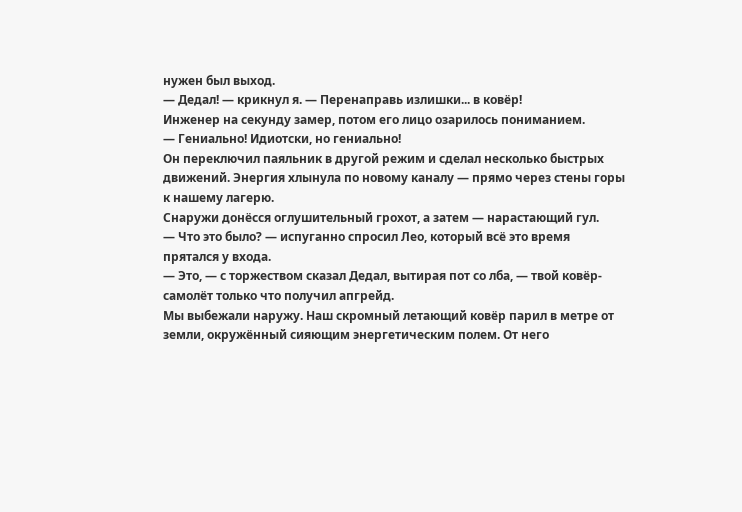нужен был выход.
— Дедал! — крикнул я. — Перенаправь излишки... в ковёр!
Инженер на секунду замер, потом его лицо озарилось пониманием.
— Гениально! Идиотски, но гениально!
Он переключил паяльник в другой режим и сделал несколько быстрых движений. Энергия хлынула по новому каналу — прямо через стены горы к нашему лагерю.
Снаружи донёсся оглушительный грохот, а затем — нарастающий гул.
— Что это было? — испуганно спросил Лео, который всё это время прятался у входа.
— Это, — с торжеством сказал Дедал, вытирая пот со лба, — твой ковёр-самолёт только что получил апгрейд.
Мы выбежали наружу. Наш скромный летающий ковёр парил в метре от земли, окружённый сияющим энергетическим полем. От него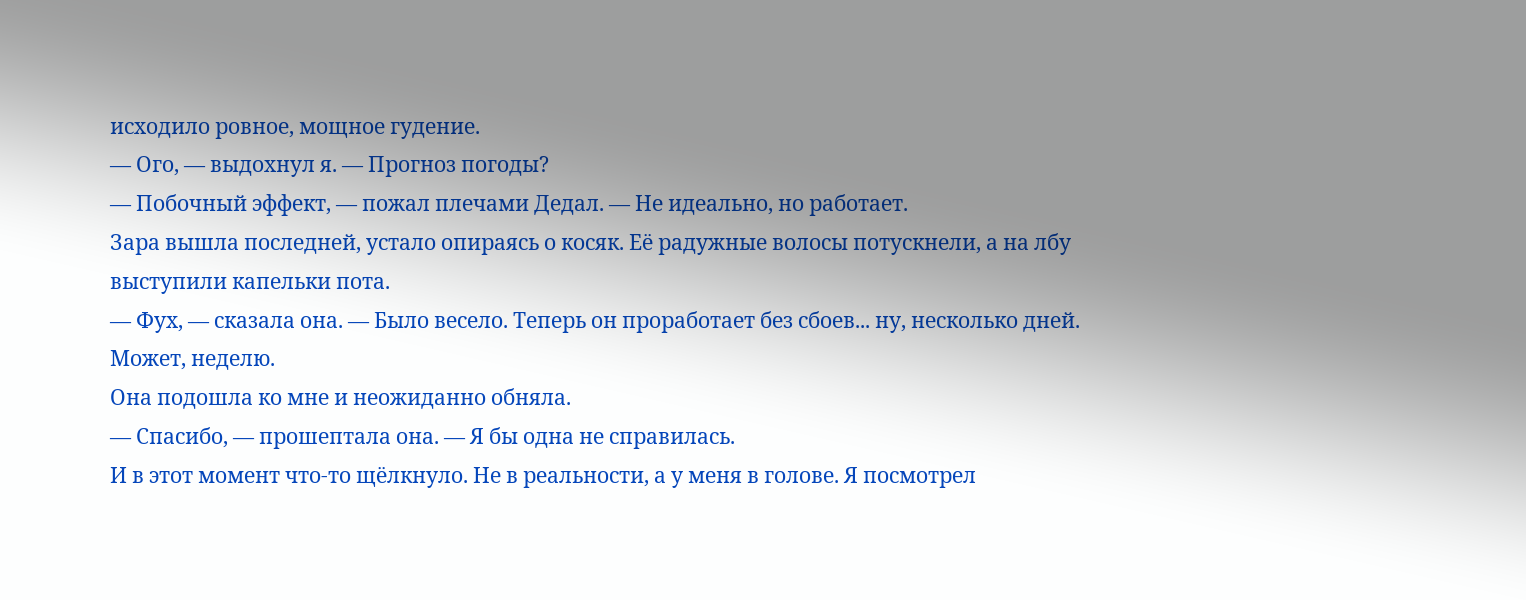исходило ровное, мощное гудение.
— Ого, — выдохнул я. — Прогноз погоды?
— Побочный эффект, — пожал плечами Дедал. — Не идеально, но работает.
Зара вышла последней, устало опираясь о косяк. Её радужные волосы потускнели, а на лбу выступили капельки пота.
— Фух, — сказала она. — Было весело. Теперь он проработает без сбоев... ну, несколько дней. Может, неделю.
Она подошла ко мне и неожиданно обняла.
— Спасибо, — прошептала она. — Я бы одна не справилась.
И в этот момент что-то щёлкнуло. Не в реальности, а у меня в голове. Я посмотрел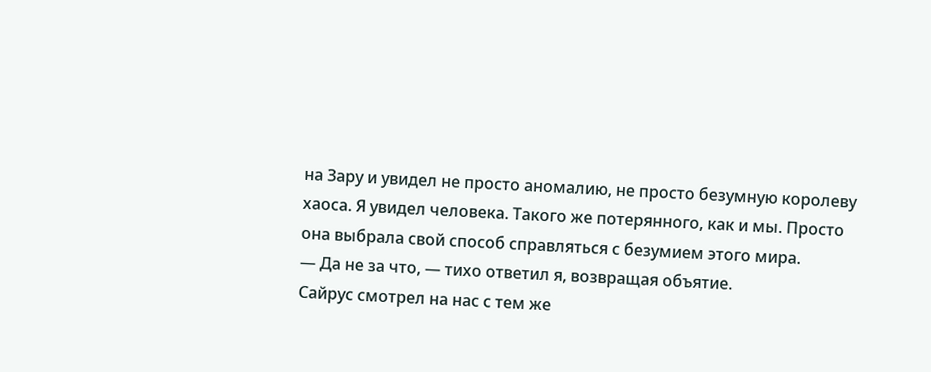на Зару и увидел не просто аномалию, не просто безумную королеву хаоса. Я увидел человека. Такого же потерянного, как и мы. Просто она выбрала свой способ справляться с безумием этого мира.
— Да не за что, — тихо ответил я, возвращая объятие.
Сайрус смотрел на нас с тем же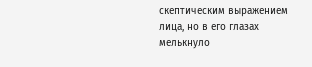скептическим выражением лица, но в его глазах мелькнуло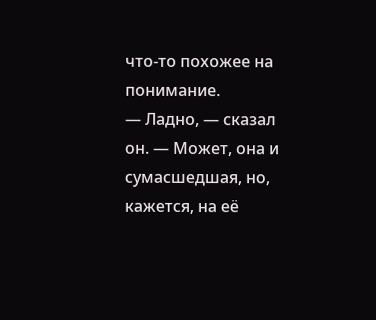что-то похожее на понимание.
— Ладно, — сказал он. — Может, она и сумасшедшая, но, кажется, на её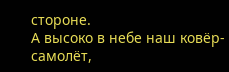стороне.
А высоко в небе наш ковёр-самолёт,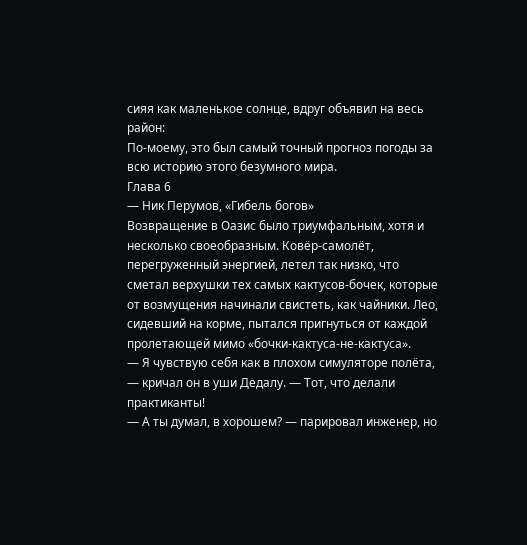сияя как маленькое солнце, вдруг объявил на весь район:
По-моему, это был самый точный прогноз погоды за всю историю этого безумного мира.
Глава 6
— Ник Перумов, «Гибель богов»
Возвращение в Оазис было триумфальным, хотя и несколько своеобразным. Ковёр-самолёт, перегруженный энергией, летел так низко, что сметал верхушки тех самых кактусов-бочек, которые от возмущения начинали свистеть, как чайники. Лео, сидевший на корме, пытался пригнуться от каждой пролетающей мимо «бочки-кактуса-не-кактуса».
— Я чувствую себя как в плохом симуляторе полёта, — кричал он в уши Дедалу. — Тот, что делали практиканты!
— А ты думал, в хорошем? — парировал инженер, но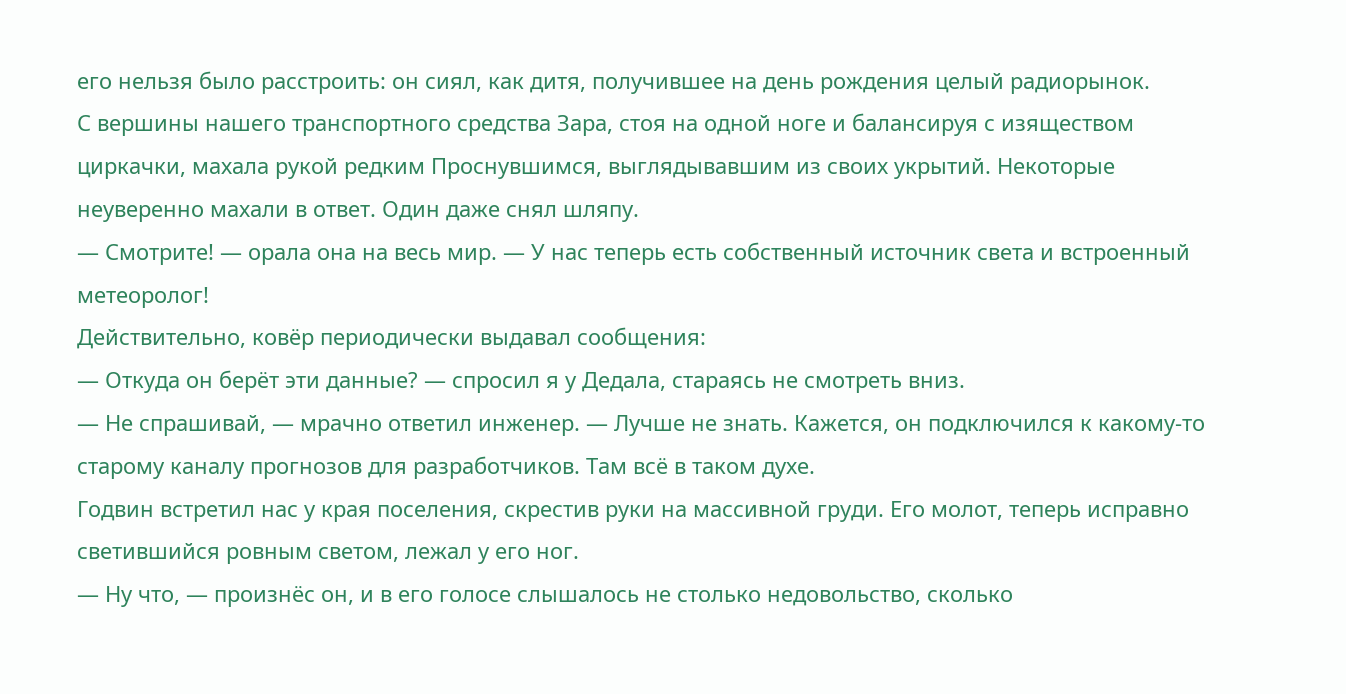его нельзя было расстроить: он сиял, как дитя, получившее на день рождения целый радиорынок.
С вершины нашего транспортного средства Зара, стоя на одной ноге и балансируя с изяществом циркачки, махала рукой редким Проснувшимся, выглядывавшим из своих укрытий. Некоторые неуверенно махали в ответ. Один даже снял шляпу.
— Смотрите! — орала она на весь мир. — У нас теперь есть собственный источник света и встроенный метеоролог!
Действительно, ковёр периодически выдавал сообщения:
— Откуда он берёт эти данные? — спросил я у Дедала, стараясь не смотреть вниз.
— Не спрашивай, — мрачно ответил инженер. — Лучше не знать. Кажется, он подключился к какому-то старому каналу прогнозов для разработчиков. Там всё в таком духе.
Годвин встретил нас у края поселения, скрестив руки на массивной груди. Его молот, теперь исправно светившийся ровным светом, лежал у его ног.
— Ну что, — произнёс он, и в его голосе слышалось не столько недовольство, сколько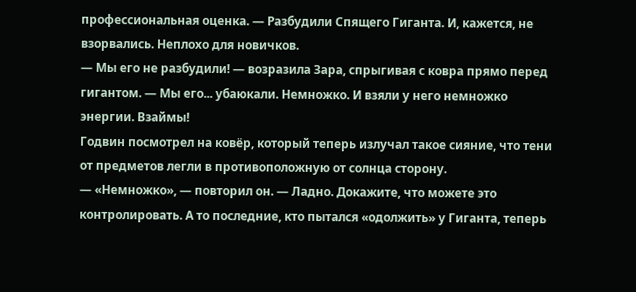профессиональная оценка. — Разбудили Спящего Гиганта. И, кажется, не взорвались. Неплохо для новичков.
— Мы его не разбудили! — возразила Зара, спрыгивая с ковра прямо перед гигантом. — Мы его... убаюкали. Немножко. И взяли у него немножко энергии. Взаймы!
Годвин посмотрел на ковёр, который теперь излучал такое сияние, что тени от предметов легли в противоположную от солнца сторону.
— «Немножко», — повторил он. — Ладно. Докажите, что можете это контролировать. А то последние, кто пытался «одолжить» у Гиганта, теперь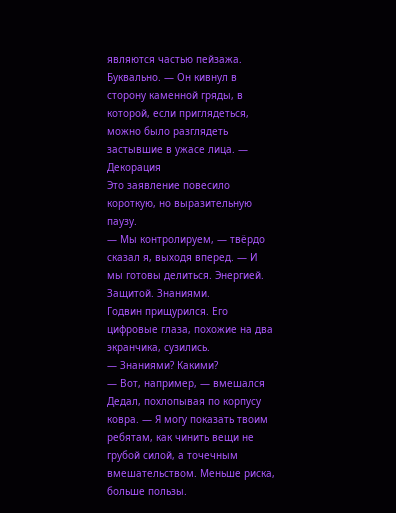являются частью пейзажа. Буквально. — Он кивнул в сторону каменной гряды, в которой, если приглядеться, можно было разглядеть застывшие в ужасе лица. — Декорация
Это заявление повесило короткую, но выразительную паузу.
— Мы контролируем, — твёрдо сказал я, выходя вперед. — И мы готовы делиться. Энергией. Защитой. Знаниями.
Годвин прищурился. Его цифровые глаза, похожие на два экранчика, сузились.
— Знаниями? Какими?
— Вот, например, — вмешался Дедал, похлопывая по корпусу ковра. — Я могу показать твоим ребятам, как чинить вещи не грубой силой, а точечным вмешательством. Меньше риска, больше пользы.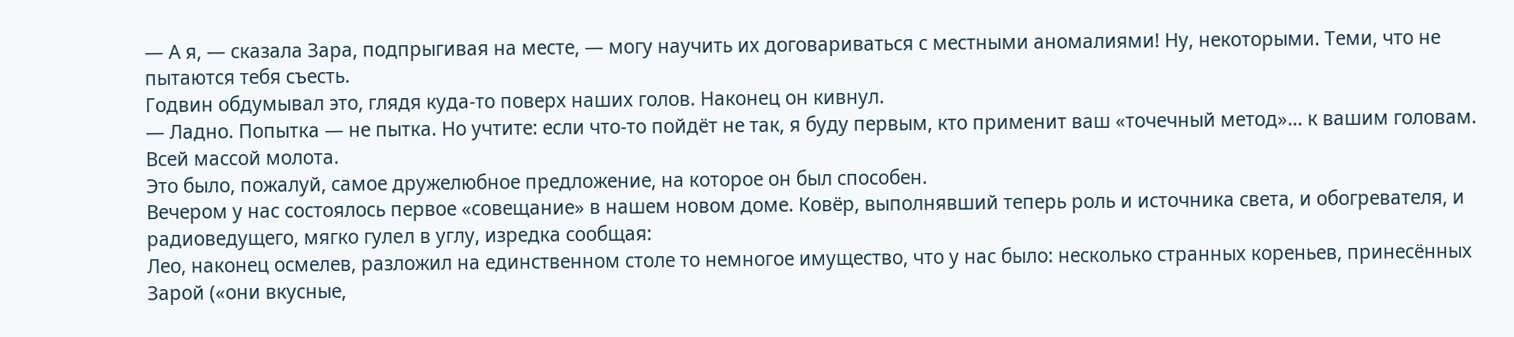— А я, — сказала Зара, подпрыгивая на месте, — могу научить их договариваться с местными аномалиями! Ну, некоторыми. Теми, что не пытаются тебя съесть.
Годвин обдумывал это, глядя куда-то поверх наших голов. Наконец он кивнул.
— Ладно. Попытка — не пытка. Но учтите: если что-то пойдёт не так, я буду первым, кто применит ваш «точечный метод»... к вашим головам. Всей массой молота.
Это было, пожалуй, самое дружелюбное предложение, на которое он был способен.
Вечером у нас состоялось первое «совещание» в нашем новом доме. Ковёр, выполнявший теперь роль и источника света, и обогревателя, и радиоведущего, мягко гулeл в углу, изредка сообщая:
Лео, наконец осмелев, разложил на единственном столе то немногое имущество, что у нас было: несколько странных кореньев, принесённых Зарой («они вкусные,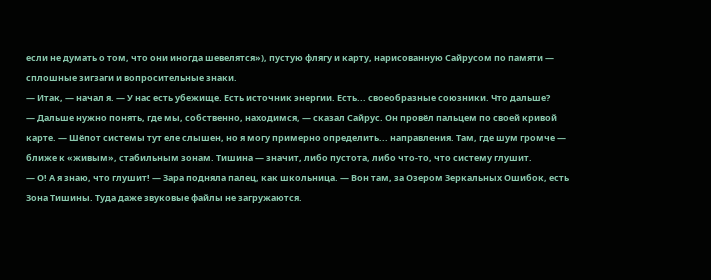если не думать о том, что они иногда шевелятся»), пустую флягу и карту, нарисованную Сайрусом по памяти — сплошные зигзаги и вопросительные знаки.
— Итак, — начал я. — У нас есть убежище. Есть источник энергии. Есть... своеобразные союзники. Что дальше?
— Дальше нужно понять, где мы, собственно, находимся, — сказал Сайрус. Он провёл пальцем по своей кривой карте. — Шёпот системы тут еле слышен, но я могу примерно определить... направления. Там, где шум громче — ближе к «живым», стабильным зонам. Тишина — значит, либо пустота, либо что-то, что систему глушит.
— О! А я знаю, что глушит! — Зара подняла палец, как школьница. — Вон там, за Озером Зеркальных Ошибок, есть Зона Тишины. Туда даже звуковые файлы не загружаются.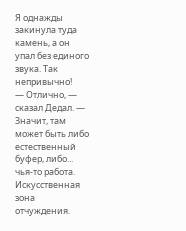Я однажды закинула туда камень, а он упал без единого звука. Так непривычно!
— Отлично, — сказал Дедал. — Значит, там может быть либо естественный буфер, либо... чья-то работа. Искусственная зона отчуждения.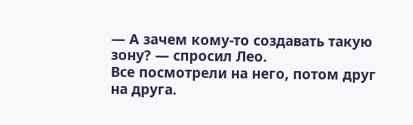— А зачем кому-то создавать такую зону? — спросил Лео.
Все посмотрели на него, потом друг на друга.